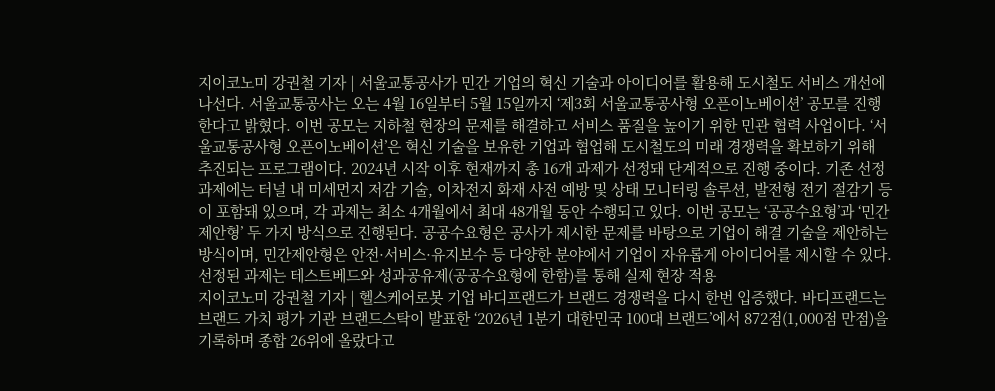지이코노미 강권철 기자 | 서울교통공사가 민간 기업의 혁신 기술과 아이디어를 활용해 도시철도 서비스 개선에 나선다. 서울교통공사는 오는 4월 16일부터 5월 15일까지 ‘제3회 서울교통공사형 오픈이노베이션’ 공모를 진행한다고 밝혔다. 이번 공모는 지하철 현장의 문제를 해결하고 서비스 품질을 높이기 위한 민관 협력 사업이다. ‘서울교통공사형 오픈이노베이션’은 혁신 기술을 보유한 기업과 협업해 도시철도의 미래 경쟁력을 확보하기 위해 추진되는 프로그램이다. 2024년 시작 이후 현재까지 총 16개 과제가 선정돼 단계적으로 진행 중이다. 기존 선정 과제에는 터널 내 미세먼지 저감 기술, 이차전지 화재 사전 예방 및 상태 모니터링 솔루션, 발전형 전기 절감기 등이 포함돼 있으며, 각 과제는 최소 4개월에서 최대 48개월 동안 수행되고 있다. 이번 공모는 ‘공공수요형’과 ‘민간제안형’ 두 가지 방식으로 진행된다. 공공수요형은 공사가 제시한 문제를 바탕으로 기업이 해결 기술을 제안하는 방식이며, 민간제안형은 안전·서비스·유지보수 등 다양한 분야에서 기업이 자유롭게 아이디어를 제시할 수 있다. 선정된 과제는 테스트베드와 성과공유제(공공수요형에 한함)를 통해 실제 현장 적용
지이코노미 강권철 기자 | 헬스케어로봇 기업 바디프랜드가 브랜드 경쟁력을 다시 한번 입증했다. 바디프랜드는 브랜드 가치 평가 기관 브랜드스탁이 발표한 ‘2026년 1분기 대한민국 100대 브랜드’에서 872점(1,000점 만점)을 기록하며 종합 26위에 올랐다고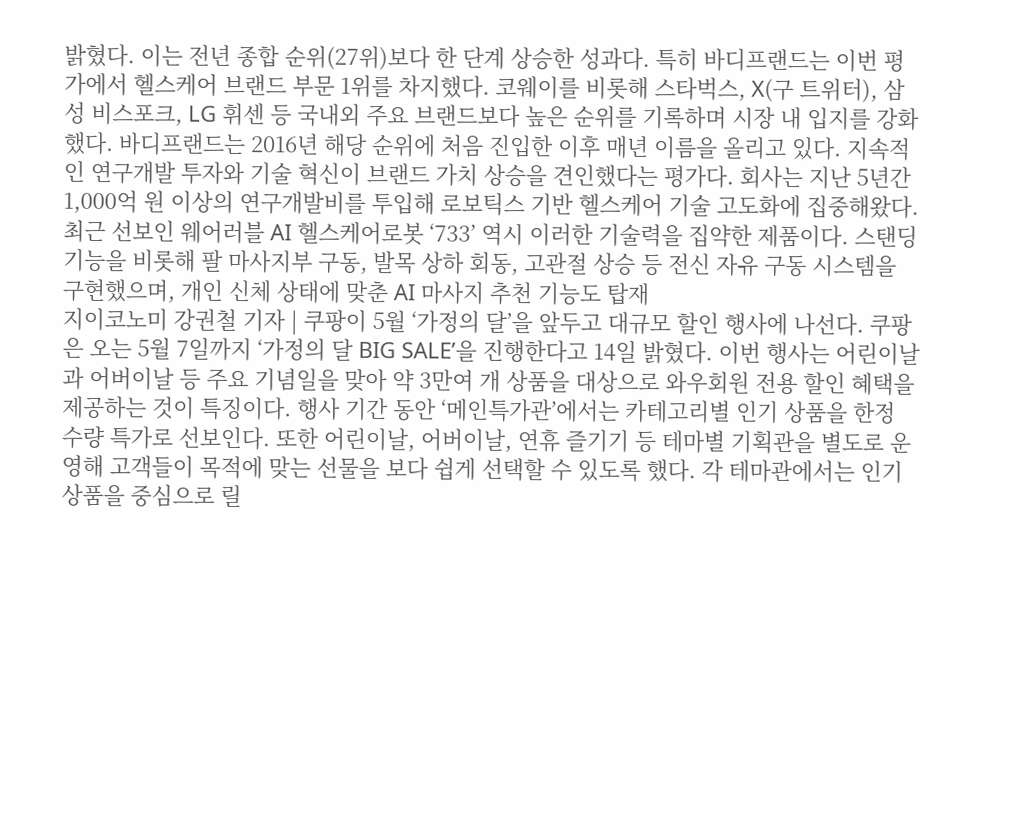밝혔다. 이는 전년 종합 순위(27위)보다 한 단계 상승한 성과다. 특히 바디프랜드는 이번 평가에서 헬스케어 브랜드 부문 1위를 차지했다. 코웨이를 비롯해 스타벅스, X(구 트위터), 삼성 비스포크, LG 휘센 등 국내외 주요 브랜드보다 높은 순위를 기록하며 시장 내 입지를 강화했다. 바디프랜드는 2016년 해당 순위에 처음 진입한 이후 매년 이름을 올리고 있다. 지속적인 연구개발 투자와 기술 혁신이 브랜드 가치 상승을 견인했다는 평가다. 회사는 지난 5년간 1,000억 원 이상의 연구개발비를 투입해 로보틱스 기반 헬스케어 기술 고도화에 집중해왔다. 최근 선보인 웨어러블 AI 헬스케어로봇 ‘733’ 역시 이러한 기술력을 집약한 제품이다. 스탠딩 기능을 비롯해 팔 마사지부 구동, 발목 상하 회동, 고관절 상승 등 전신 자유 구동 시스템을 구현했으며, 개인 신체 상태에 맞춘 AI 마사지 추천 기능도 탑재
지이코노미 강권철 기자 | 쿠팡이 5월 ‘가정의 달’을 앞두고 대규모 할인 행사에 나선다. 쿠팡은 오는 5월 7일까지 ‘가정의 달 BIG SALE’을 진행한다고 14일 밝혔다. 이번 행사는 어린이날과 어버이날 등 주요 기념일을 맞아 약 3만여 개 상품을 대상으로 와우회원 전용 할인 혜택을 제공하는 것이 특징이다. 행사 기간 동안 ‘메인특가관’에서는 카테고리별 인기 상품을 한정 수량 특가로 선보인다. 또한 어린이날, 어버이날, 연휴 즐기기 등 테마별 기획관을 별도로 운영해 고객들이 목적에 맞는 선물을 보다 쉽게 선택할 수 있도록 했다. 각 테마관에서는 인기 상품을 중심으로 릴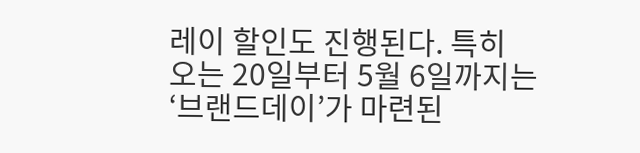레이 할인도 진행된다. 특히 오는 20일부터 5월 6일까지는 ‘브랜드데이’가 마련된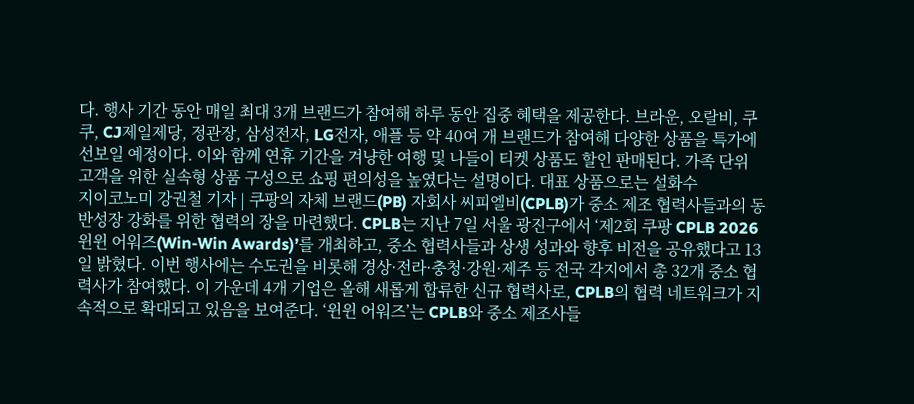다. 행사 기간 동안 매일 최대 3개 브랜드가 참여해 하루 동안 집중 혜택을 제공한다. 브라운, 오랄비, 쿠쿠, CJ제일제당, 정관장, 삼성전자, LG전자, 애플 등 약 40여 개 브랜드가 참여해 다양한 상품을 특가에 선보일 예정이다. 이와 함께 연휴 기간을 겨냥한 여행 및 나들이 티켓 상품도 할인 판매된다. 가족 단위 고객을 위한 실속형 상품 구성으로 쇼핑 편의성을 높였다는 설명이다. 대표 상품으로는 설화수
지이코노미 강권철 기자 | 쿠팡의 자체 브랜드(PB) 자회사 씨피엘비(CPLB)가 중소 제조 협력사들과의 동반성장 강화를 위한 협력의 장을 마련했다. CPLB는 지난 7일 서울 광진구에서 ‘제2회 쿠팡 CPLB 2026 윈윈 어워즈(Win-Win Awards)’를 개최하고, 중소 협력사들과 상생 성과와 향후 비전을 공유했다고 13일 밝혔다. 이번 행사에는 수도권을 비롯해 경상·전라·충청·강원·제주 등 전국 각지에서 총 32개 중소 협력사가 참여했다. 이 가운데 4개 기업은 올해 새롭게 합류한 신규 협력사로, CPLB의 협력 네트워크가 지속적으로 확대되고 있음을 보여준다. ‘윈윈 어워즈’는 CPLB와 중소 제조사들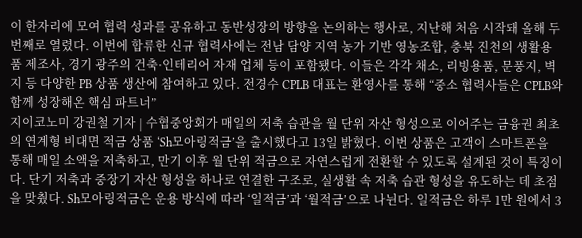이 한자리에 모여 협력 성과를 공유하고 동반성장의 방향을 논의하는 행사로, 지난해 처음 시작돼 올해 두 번째로 열렸다. 이번에 합류한 신규 협력사에는 전남 담양 지역 농가 기반 영농조합, 충북 진천의 생활용품 제조사, 경기 광주의 건축·인테리어 자재 업체 등이 포함됐다. 이들은 각각 채소, 리빙용품, 문풍지, 벽지 등 다양한 PB 상품 생산에 참여하고 있다. 전경수 CPLB 대표는 환영사를 통해 “중소 협력사들은 CPLB와 함께 성장해온 핵심 파트너”
지이코노미 강권철 기자 | 수협중앙회가 매일의 저축 습관을 월 단위 자산 형성으로 이어주는 금융권 최초의 연계형 비대면 적금 상품 ‘Sh모아링적금’을 출시했다고 13일 밝혔다. 이번 상품은 고객이 스마트폰을 통해 매일 소액을 저축하고, 만기 이후 월 단위 적금으로 자연스럽게 전환할 수 있도록 설계된 것이 특징이다. 단기 저축과 중장기 자산 형성을 하나로 연결한 구조로, 실생활 속 저축 습관 형성을 유도하는 데 초점을 맞췄다. Sh모아링적금은 운용 방식에 따라 ‘일적금’과 ‘월적금’으로 나뉜다. 일적금은 하루 1만 원에서 3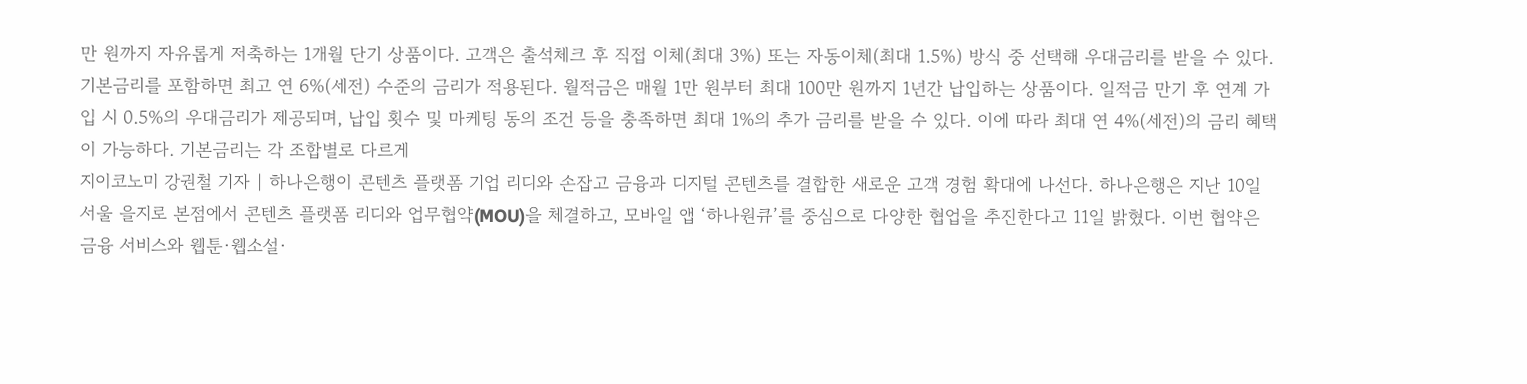만 원까지 자유롭게 저축하는 1개월 단기 상품이다. 고객은 출석체크 후 직접 이체(최대 3%) 또는 자동이체(최대 1.5%) 방식 중 선택해 우대금리를 받을 수 있다. 기본금리를 포함하면 최고 연 6%(세전) 수준의 금리가 적용된다. 월적금은 매월 1만 원부터 최대 100만 원까지 1년간 납입하는 상품이다. 일적금 만기 후 연계 가입 시 0.5%의 우대금리가 제공되며, 납입 횟수 및 마케팅 동의 조건 등을 충족하면 최대 1%의 추가 금리를 받을 수 있다. 이에 따라 최대 연 4%(세전)의 금리 혜택이 가능하다. 기본금리는 각 조합별로 다르게
지이코노미 강권철 기자 | 하나은행이 콘텐츠 플랫폼 기업 리디와 손잡고 금융과 디지털 콘텐츠를 결합한 새로운 고객 경험 확대에 나선다. 하나은행은 지난 10일 서울 을지로 본점에서 콘텐츠 플랫폼 리디와 업무협약(MOU)을 체결하고, 모바일 앱 ‘하나원큐’를 중심으로 다양한 협업을 추진한다고 11일 밝혔다. 이번 협약은 금융 서비스와 웹툰·웹소설·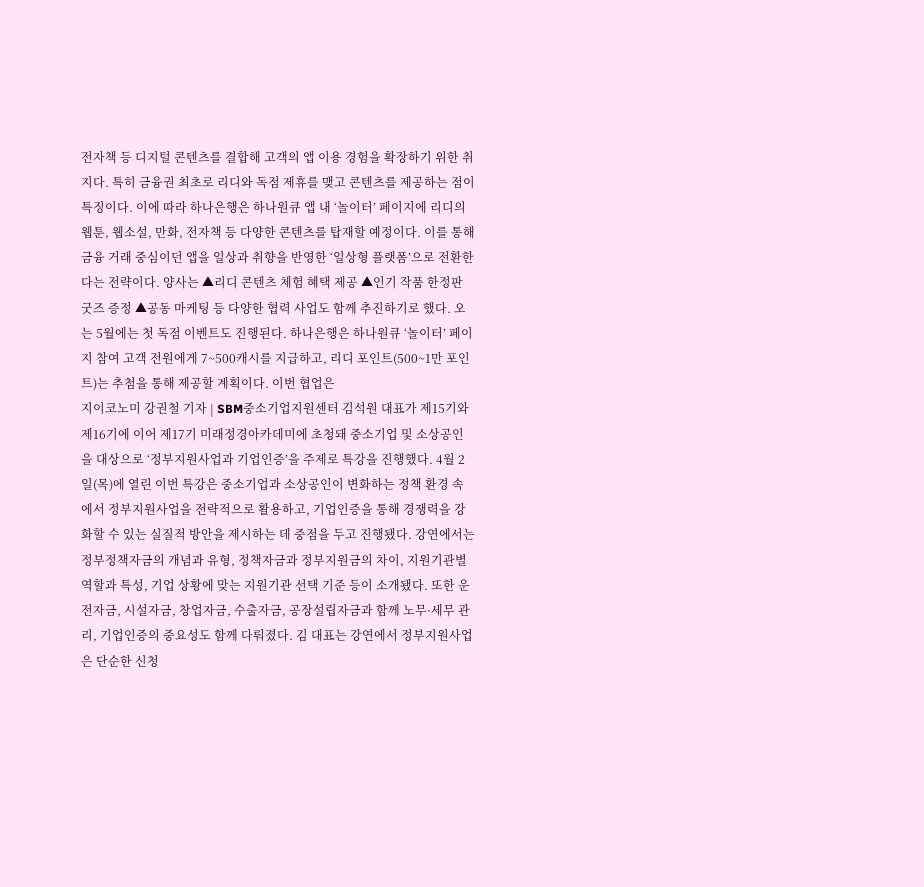전자책 등 디지털 콘텐츠를 결합해 고객의 앱 이용 경험을 확장하기 위한 취지다. 특히 금융권 최초로 리디와 독점 제휴를 맺고 콘텐츠를 제공하는 점이 특징이다. 이에 따라 하나은행은 하나원큐 앱 내 ‘놀이터’ 페이지에 리디의 웹툰, 웹소설, 만화, 전자책 등 다양한 콘텐츠를 탑재할 예정이다. 이를 통해 금융 거래 중심이던 앱을 일상과 취향을 반영한 ‘일상형 플랫폼’으로 전환한다는 전략이다. 양사는 ▲리디 콘텐츠 체험 혜택 제공 ▲인기 작품 한정판 굿즈 증정 ▲공동 마케팅 등 다양한 협력 사업도 함께 추진하기로 했다. 오는 5월에는 첫 독점 이벤트도 진행된다. 하나은행은 하나원큐 ‘놀이터’ 페이지 참여 고객 전원에게 7~500캐시를 지급하고, 리디 포인트(500~1만 포인트)는 추첨을 통해 제공할 계획이다. 이번 협업은
지이코노미 강권철 기자 | SBM중소기업지원센터 김석원 대표가 제15기와 제16기에 이어 제17기 미래정경아카데미에 초청돼 중소기업 및 소상공인을 대상으로 ‘정부지원사업과 기업인증’을 주제로 특강을 진행했다. 4월 2일(목)에 열린 이번 특강은 중소기업과 소상공인이 변화하는 정책 환경 속에서 정부지원사업을 전략적으로 활용하고, 기업인증을 통해 경쟁력을 강화할 수 있는 실질적 방안을 제시하는 데 중점을 두고 진행됐다. 강연에서는 정부정책자금의 개념과 유형, 정책자금과 정부지원금의 차이, 지원기관별 역할과 특성, 기업 상황에 맞는 지원기관 선택 기준 등이 소개됐다. 또한 운전자금, 시설자금, 창업자금, 수출자금, 공장설립자금과 함께 노무·세무 관리, 기업인증의 중요성도 함께 다뤄졌다. 김 대표는 강연에서 정부지원사업은 단순한 신청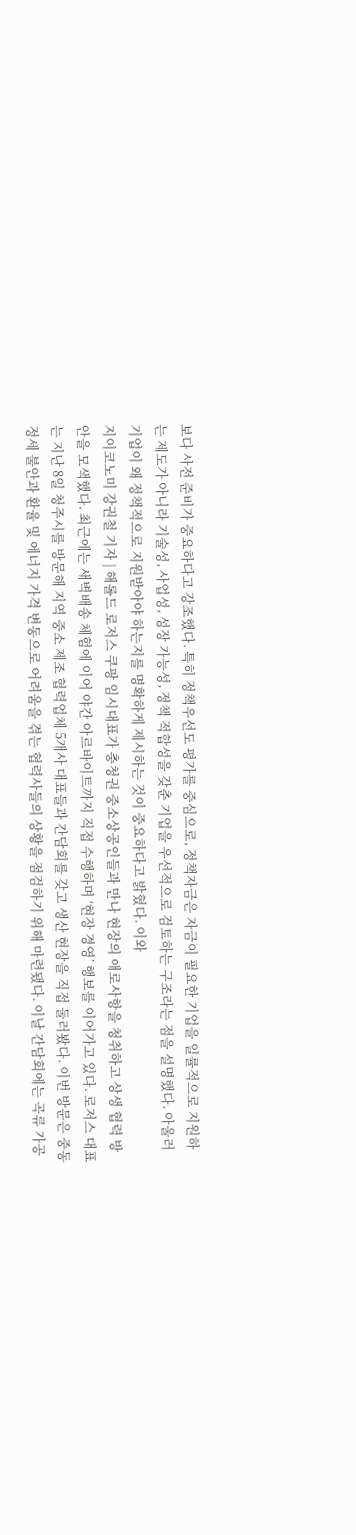보다 사전 준비가 중요하다고 강조했다. 특히 정책우선도 평가를 중심으로, 정책자금은 자금이 필요한 기업을 일률적으로 지원하는 제도가 아니라 기술성, 사업성, 성장 가능성, 정책 적합성을 갖춘 기업을 우선적으로 검토하는 구조라는 점을 설명했다. 아울러 기업이 왜 정책적으로 지원받아야 하는지를 명확하게 제시하는 것이 중요하다고 밝혔다. 이와
지이코노미 강권철 기자 | 해롤드 로저스 쿠팡 임시대표가 충청권 중소상공인들과 만나 현장의 애로사항을 청취하고 상생 협력 방안을 모색했다. 최근에는 새벽배송 체험에 이어 야간 아르바이트까지 직접 수행하며 ‘현장 경영’ 행보를 이어가고 있다. 로저스 대표는 지난 8일 청주시를 방문해 지역 중소 제조 협력업체 5개사 대표들과 간담회를 갖고 생산 현장을 직접 둘러봤다. 이번 방문은 중동 정세 불안과 환율 및 에너지 가격 변동으로 어려움을 겪는 협력사들의 상황을 점검하기 위해 마련됐다. 이날 간담회에는 곡류 가공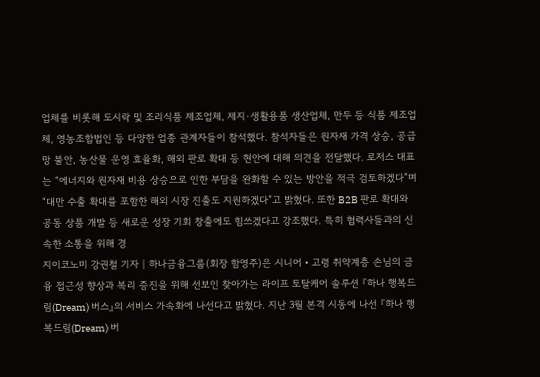업체를 비롯해 도시락 및 조리식품 제조업체, 제지·생활용품 생산업체, 만두 등 식품 제조업체, 영농조합법인 등 다양한 업종 관계자들이 참석했다. 참석자들은 원자재 가격 상승, 공급망 불안, 농산물 운영 효율화, 해외 판로 확대 등 현안에 대해 의견을 전달했다. 로저스 대표는 “에너지와 원자재 비용 상승으로 인한 부담을 완화할 수 있는 방안을 적극 검토하겠다”며 “대만 수출 확대를 포함한 해외 시장 진출도 지원하겠다”고 밝혔다. 또한 B2B 판로 확대와 공동 상품 개발 등 새로운 성장 기회 창출에도 힘쓰겠다고 강조했다. 특히 협력사들과의 신속한 소통을 위해 경
지이코노미 강권철 기자 | 하나금융그룹(회장 함영주)은 시니어‧고령 취약계층 손님의 금융 접근성 향상과 복리 증진을 위해 선보인 찾아가는 라이프 토탈케어 솔루션 『하나 행복드림(Dream) 버스』의 서비스 가속화에 나선다고 밝혔다. 지난 3월 본격 시동에 나선 『하나 행복드림(Dream) 버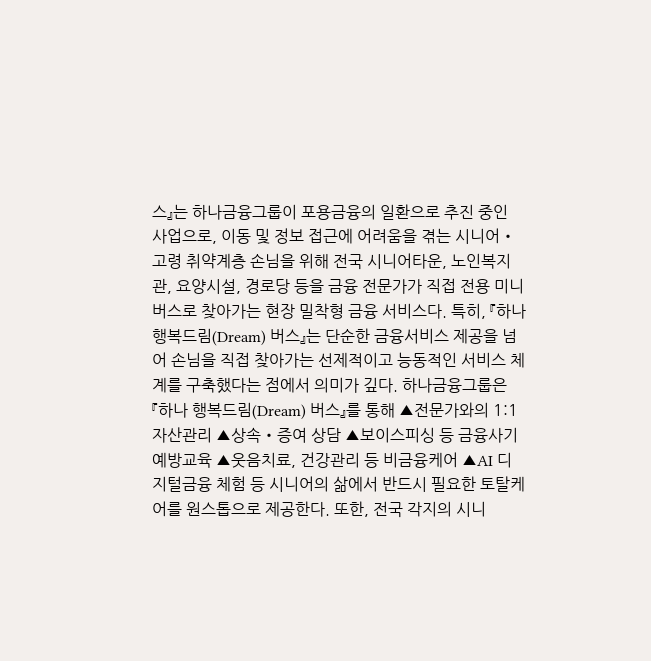스』는 하나금융그룹이 포용금융의 일환으로 추진 중인 사업으로, 이동 및 정보 접근에 어려움을 겪는 시니어‧고령 취약계층 손님을 위해 전국 시니어타운, 노인복지관, 요양시설, 경로당 등을 금융 전문가가 직접 전용 미니버스로 찾아가는 현장 밀착형 금융 서비스다. 특히, 『하나 행복드림(Dream) 버스』는 단순한 금융서비스 제공을 넘어 손님을 직접 찾아가는 선제적이고 능동적인 서비스 체계를 구축했다는 점에서 의미가 깊다. 하나금융그룹은 『하나 행복드림(Dream) 버스』를 통해 ▲전문가와의 1:1 자산관리 ▲상속‧증여 상담 ▲보이스피싱 등 금융사기 예방교육 ▲웃음치료, 건강관리 등 비금융케어 ▲AI 디지털금융 체험 등 시니어의 삶에서 반드시 필요한 토탈케어를 원스톱으로 제공한다. 또한, 전국 각지의 시니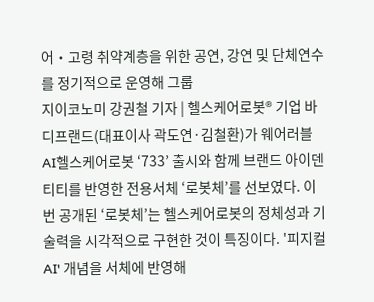어‧고령 취약계층을 위한 공연, 강연 및 단체연수를 정기적으로 운영해 그룹
지이코노미 강권철 기자 | 헬스케어로봇® 기업 바디프랜드(대표이사 곽도연·김철환)가 웨어러블 AI헬스케어로봇 ‘733’ 출시와 함께 브랜드 아이덴티티를 반영한 전용서체 ‘로봇체’를 선보였다. 이번 공개된 ‘로봇체’는 헬스케어로봇의 정체성과 기술력을 시각적으로 구현한 것이 특징이다. '피지컬 AI' 개념을 서체에 반영해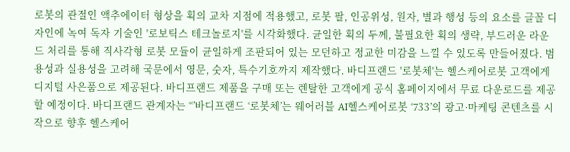로봇의 관절인 액추에이터 형상을 획의 교차 지점에 적용했고, 로봇 팔, 인공위성, 원자, 별과 행성 등의 요소를 글꼴 디자인에 녹여 독자 기술인 '로보틱스 테크놀로지'를 시각화했다. 균일한 획의 두께, 불필요한 획의 생략, 부드러운 라운드 처리를 통해 직사각형 로봇 모듈이 균일하게 조판되어 있는 모던하고 정교한 미감을 느낄 수 있도록 만들어졌다. 범용성과 실용성을 고려해 국문에서 영문, 숫자, 특수기호까지 제작했다. 바디프랜드 '로봇체'는 헬스케어로봇 고객에게 디지털 사은품으로 제공된다. 바디프랜드 제품을 구매 또는 렌탈한 고객에게 공식 홈페이지에서 무료 다운로드를 제공할 예정이다. 바디프랜드 관계자는 “’바디프랜드 ‘로봇체’는 웨어러블 AI헬스케어로봇 ‘733’의 광고·마케팅 콘텐츠를 시작으로 향후 헬스케어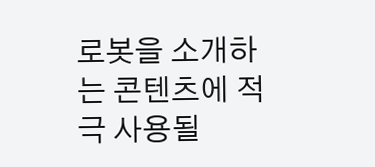로봇을 소개하는 콘텐츠에 적극 사용될